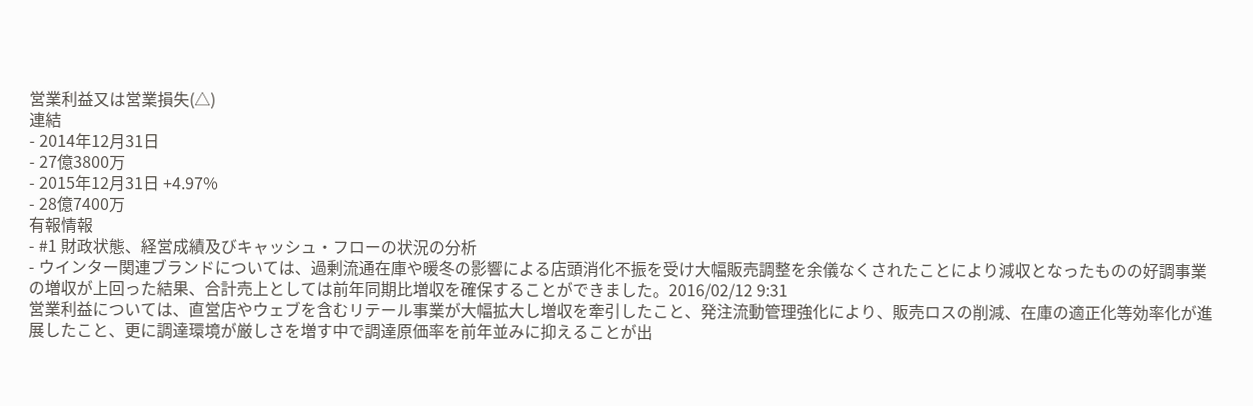営業利益又は営業損失(△)
連結
- 2014年12月31日
- 27億3800万
- 2015年12月31日 +4.97%
- 28億7400万
有報情報
- #1 財政状態、経営成績及びキャッシュ・フローの状況の分析
- ウインター関連ブランドについては、過剰流通在庫や暖冬の影響による店頭消化不振を受け大幅販売調整を余儀なくされたことにより減収となったものの好調事業の増収が上回った結果、合計売上としては前年同期比増収を確保することができました。2016/02/12 9:31
営業利益については、直営店やウェブを含むリテール事業が大幅拡大し増収を牽引したこと、発注流動管理強化により、販売ロスの削減、在庫の適正化等効率化が進展したこと、更に調達環境が厳しさを増す中で調達原価率を前年並みに抑えることが出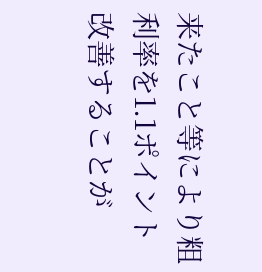来たこと等により粗利率を1.1ポイント改善することが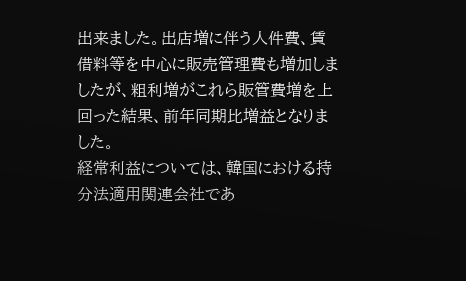出来ました。出店増に伴う人件費、賃借料等を中心に販売管理費も増加しましたが、粗利増がこれら販管費増を上回った結果、前年同期比増益となりました。
経常利益については、韓国における持分法適用関連会社であ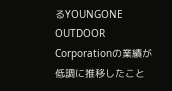るYOUNGONE OUTDOOR Corporationの業績が低調に推移したこと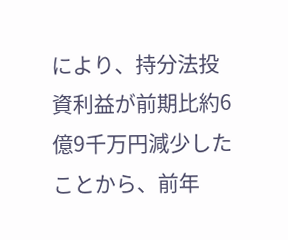により、持分法投資利益が前期比約6億9千万円減少したことから、前年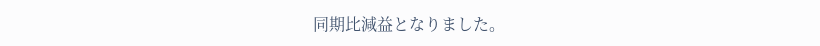同期比減益となりました。